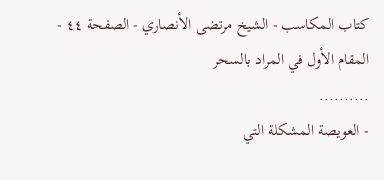كتاب المكاسب - الشيخ مرتضى الأنصاري - الصفحة ٤٤ - المقام الأول في المراد بالسحر
..........
- العويصة المشكلة التي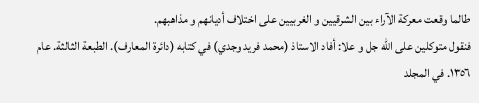طالما وقعت معركة الآراء بين الشرقيين و الغربيين على اختلاف أديانهم و مذاهبهم.
فنقول متوكلين على اللّه جل و علا: أفاد الاستاذ (محمد فريد وجدي) في كتابه (دائرة المعارف). الطبعة الثالثة. عام ١٣٥٦. في المجلد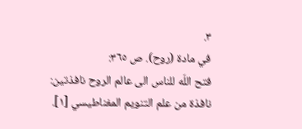٣.
في مادة (روح). ص ٣٦٥:
فتح اللّه للناس الى عالم الروح نافذتين:
نافذة من علم التنويم المغناطيسي [١].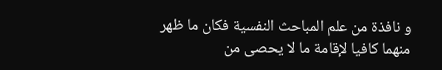و نافذة من علم المباحث النفسية فكان ما ظهر منهما كافيا لإقامة ما لا يحصى من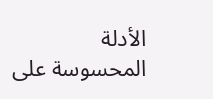الأدلة المحسوسة على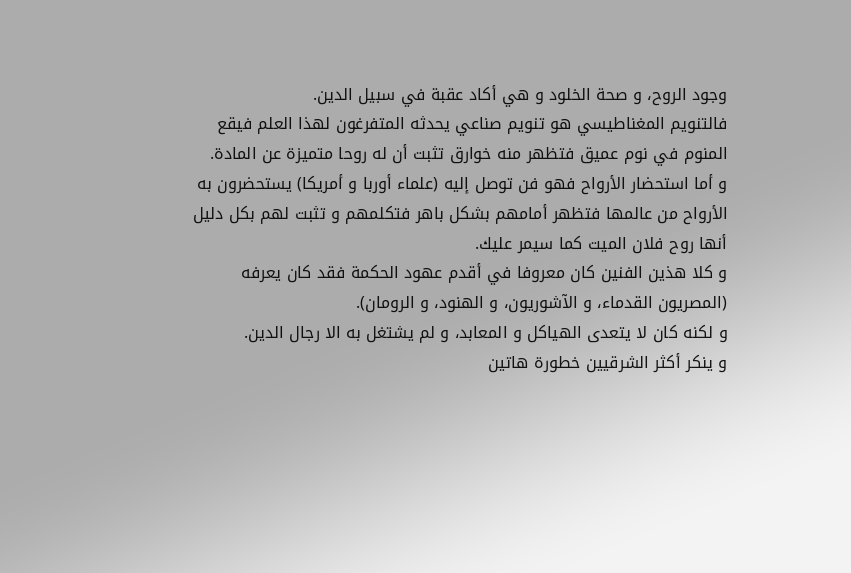وجود الروح، و صحة الخلود و هي أكاد عقبة في سبيل الدين.
فالتنويم المغناطيسي هو تنويم صناعي يحدثه المتفرغون لهذا العلم فيقع المنوم في نوم عميق فتظهر منه خوارق تثبت أن له روحا متميزة عن المادة.
و أما استحضار الأرواح فهو فن توصل إليه (علماء أوربا و أمريكا) يستحضرون به الأرواح من عالمها فتظهر أمامهم بشكل باهر فتكلمهم و تثبت لهم بكل دليل أنها روح فلان الميت كما سيمر عليك.
و كلا هذين الفنين كان معروفا في أقدم عهود الحكمة فقد كان يعرفه (المصريون القدماء، و الآشوريون، و الهنود، و الرومان).
و لكنه كان لا يتعدى الهياكل و المعابد، و لم يشتغل به الا رجال الدين.
و ينكر أكثر الشرقيين خطورة هاتين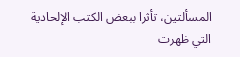المسألتين، تأثرا ببعض الكتب الإلحادية التي ظهرت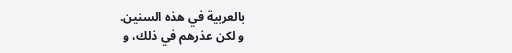بالعربية في هذه السنين.
و لكن عذرهم في ذلك، و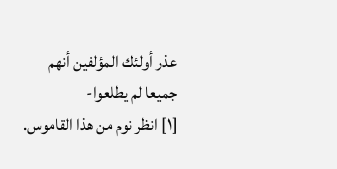عذر أولئك المؤلفين أنهم جميعا لم يطلعوا-
[١] انظر نوم من هذا القاموس.